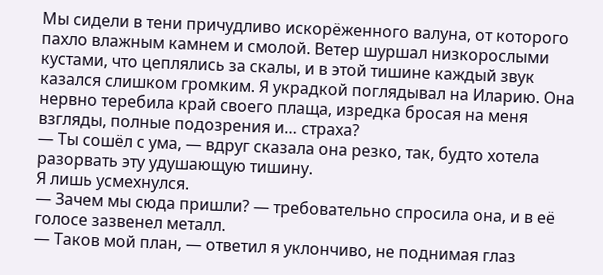Мы сидели в тени причудливо искорёженного валуна, от которого пахло влажным камнем и смолой. Ветер шуршал низкорослыми кустами, что цеплялись за скалы, и в этой тишине каждый звук казался слишком громким. Я украдкой поглядывал на Иларию. Она нервно теребила край своего плаща, изредка бросая на меня взгляды, полные подозрения и… страха?
— Ты сошёл с ума, — вдруг сказала она резко, так, будто хотела разорвать эту удушающую тишину.
Я лишь усмехнулся.
— Зачем мы сюда пришли? — требовательно спросила она, и в её голосе зазвенел металл.
— Таков мой план, — ответил я уклончиво, не поднимая глаз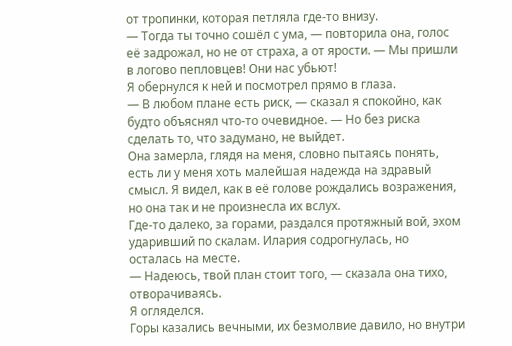от тропинки, которая петляла где-то внизу.
— Тогда ты точно сошёл с ума, — повторила она, голос её задрожал, но не от страха, а от ярости. — Мы пришли в логово пепловцев! Они нас убьют!
Я обернулся к ней и посмотрел прямо в глаза.
— В любом плане есть риск, — сказал я спокойно, как будто объяснял что-то очевидное. — Но без риска сделать то, что задумано, не выйдет.
Она замерла, глядя на меня, словно пытаясь понять, есть ли у меня хоть малейшая надежда на здравый смысл. Я видел, как в её голове рождались возражения, но она так и не произнесла их вслух.
Где-то далеко, за горами, раздался протяжный вой, эхом ударивший по скалам. Илария содрогнулась, но осталась на месте.
— Надеюсь, твой план стоит того, — сказала она тихо, отворачиваясь.
Я огляделся.
Горы казались вечными, их безмолвие давило, но внутри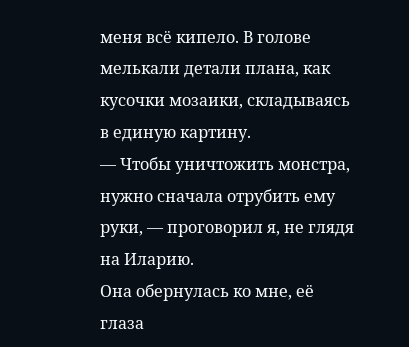меня всё кипело. В голове мелькали детали плана, как кусочки мозаики, складываясь в единую картину.
— Чтобы уничтожить монстра, нужно сначала отрубить ему руки, — проговорил я, не глядя на Иларию.
Она обернулась ко мне, её глаза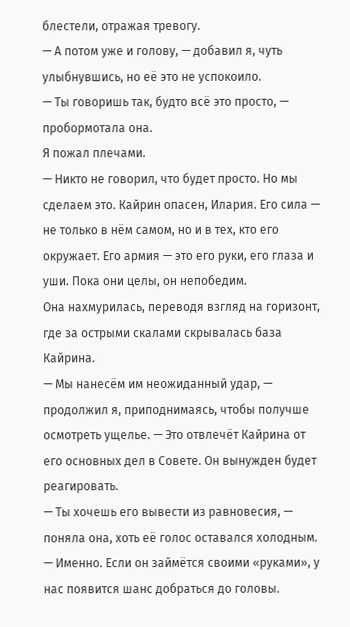блестели, отражая тревогу.
— А потом уже и голову, — добавил я, чуть улыбнувшись, но её это не успокоило.
— Ты говоришь так, будто всё это просто, — пробормотала она.
Я пожал плечами.
— Никто не говорил, что будет просто. Но мы сделаем это. Кайрин опасен, Илария. Его сила — не только в нём самом, но и в тех, кто его окружает. Его армия — это его руки, его глаза и уши. Пока они целы, он непобедим.
Она нахмурилась, переводя взгляд на горизонт, где за острыми скалами скрывалась база Кайрина.
— Мы нанесём им неожиданный удар, — продолжил я, приподнимаясь, чтобы получше осмотреть ущелье. — Это отвлечёт Кайрина от его основных дел в Совете. Он вынужден будет реагировать.
— Ты хочешь его вывести из равновесия, — поняла она, хоть её голос оставался холодным.
— Именно. Если он займётся своими «руками», у нас появится шанс добраться до головы.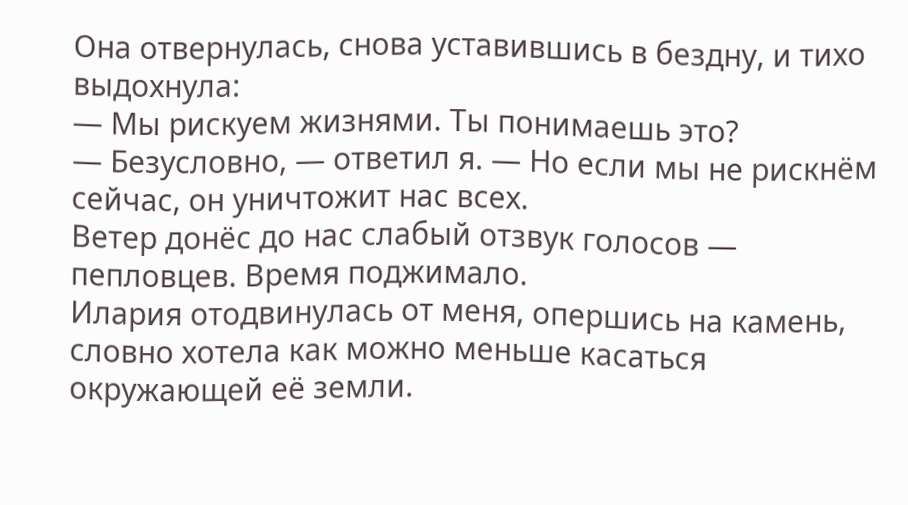Она отвернулась, снова уставившись в бездну, и тихо выдохнула:
— Мы рискуем жизнями. Ты понимаешь это?
— Безусловно, — ответил я. — Но если мы не рискнём сейчас, он уничтожит нас всех.
Ветер донёс до нас слабый отзвук голосов — пепловцев. Время поджимало.
Илария отодвинулась от меня, опершись на камень, словно хотела как можно меньше касаться окружающей её земли.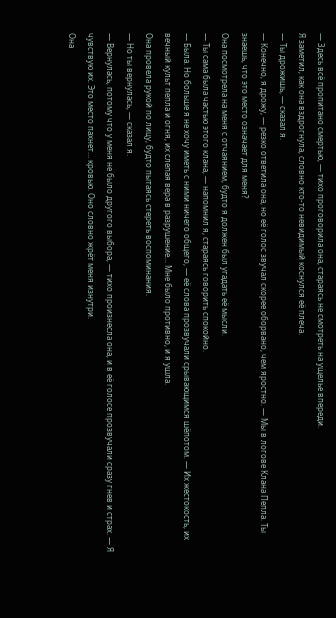— Здесь всё пропитано смертью, — тихо проговорила она, стараясь не смотреть на ущелье впереди.
Я заметил, как она вздрогнула, словно кто-то невидимый коснулся её плеча.
— Ты дрожишь, — сказал я.
— Конечно, я дрожу, — резко ответила она, но её голос звучал скорее оборвано, чем яростно. — Мы в логове Клана Пепла. Ты знаешь, что это место означает для меня?
Она посмотрела на меня с отчаянием, будто я должен был угадать её мысли.
— Ты сама была частью этого клана, — напомнил я, стараясь говорить спокойно.
— Была. Но больше я не хочу иметь с ними ничего общего, — её слова прозвучали срывающимся шёпотом. — Их жестокость, их вечный культ пепла и огня, их слепая вера в разрушение… Мне было противно, и я ушла.
Она провела рукой по лицу, будто пытаясь стереть воспоминания.
— Но ты вернулась, — сказал я.
— Вернулась, потому что у меня не было другого выбора, — тихо произнесла она, и в её голосе прозвучали сразу гнев и страх. — Я чувствую их. Это место пахнет… кровью. Оно словно жрёт меня изнутри.
Она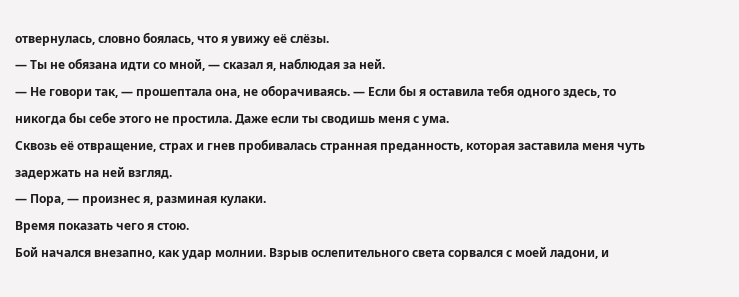отвернулась, словно боялась, что я увижу её слёзы.
— Ты не обязана идти со мной, — сказал я, наблюдая за ней.
— Не говори так, — прошептала она, не оборачиваясь. — Если бы я оставила тебя одного здесь, то никогда бы себе этого не простила. Даже если ты сводишь меня с ума.
Сквозь её отвращение, страх и гнев пробивалась странная преданность, которая заставила меня чуть задержать на ней взгляд.
— Пора, — произнес я, разминая кулаки.
Время показать чего я стою.
Бой начался внезапно, как удар молнии. Взрыв ослепительного света сорвался с моей ладони, и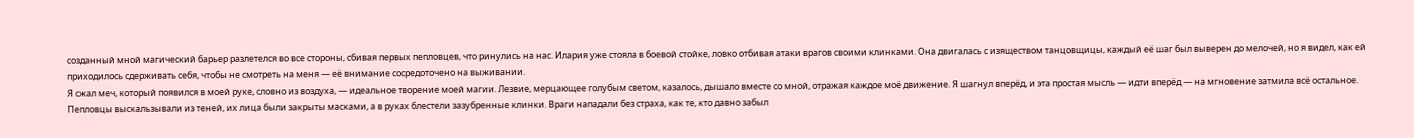созданный мной магический барьер разлетелся во все стороны, сбивая первых пепловцев, что ринулись на нас. Илария уже стояла в боевой стойке, ловко отбивая атаки врагов своими клинками. Она двигалась с изяществом танцовщицы, каждый её шаг был выверен до мелочей, но я видел, как ей приходилось сдерживать себя, чтобы не смотреть на меня — её внимание сосредоточено на выживании.
Я сжал меч, который появился в моей руке, словно из воздуха, — идеальное творение моей магии. Лезвие, мерцающее голубым светом, казалось, дышало вместе со мной, отражая каждое моё движение. Я шагнул вперёд, и эта простая мысль — идти вперёд — на мгновение затмила всё остальное.
Пепловцы выскальзывали из теней, их лица были закрыты масками, а в руках блестели зазубренные клинки. Враги нападали без страха, как те, кто давно забыл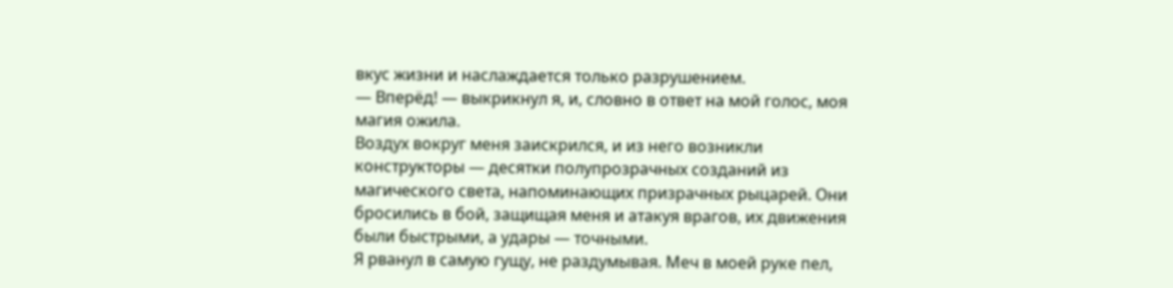вкус жизни и наслаждается только разрушением.
— Вперёд! — выкрикнул я, и, словно в ответ на мой голос, моя магия ожила.
Воздух вокруг меня заискрился, и из него возникли конструкторы — десятки полупрозрачных созданий из магического света, напоминающих призрачных рыцарей. Они бросились в бой, защищая меня и атакуя врагов, их движения были быстрыми, а удары — точными.
Я рванул в самую гущу, не раздумывая. Меч в моей руке пел,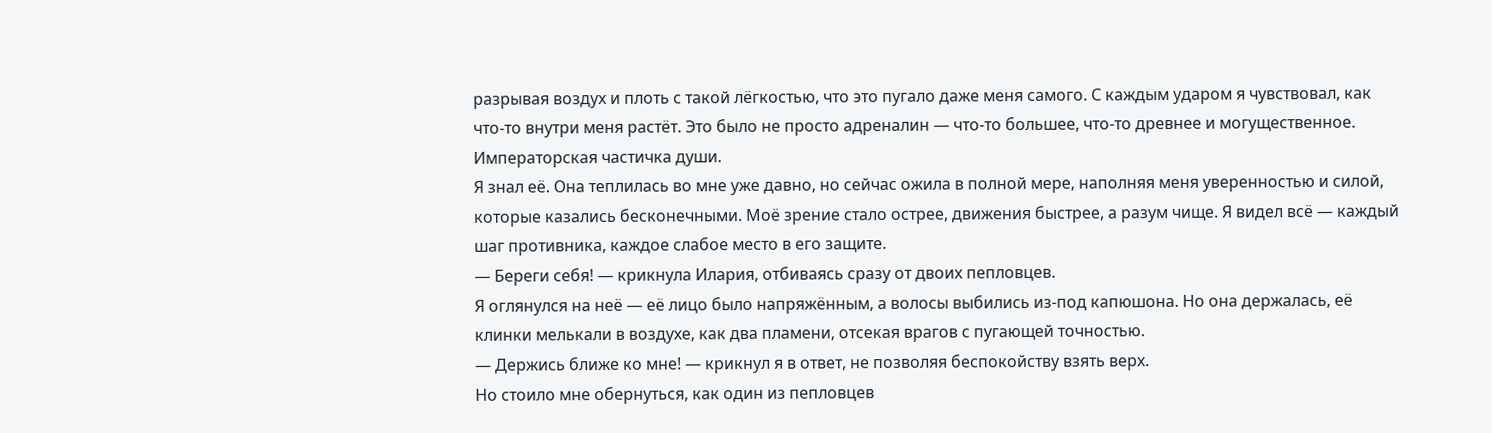разрывая воздух и плоть с такой лёгкостью, что это пугало даже меня самого. С каждым ударом я чувствовал, как что-то внутри меня растёт. Это было не просто адреналин — что-то большее, что-то древнее и могущественное.
Императорская частичка души.
Я знал её. Она теплилась во мне уже давно, но сейчас ожила в полной мере, наполняя меня уверенностью и силой, которые казались бесконечными. Моё зрение стало острее, движения быстрее, а разум чище. Я видел всё — каждый шаг противника, каждое слабое место в его защите.
— Береги себя! — крикнула Илария, отбиваясь сразу от двоих пепловцев.
Я оглянулся на неё — её лицо было напряжённым, а волосы выбились из-под капюшона. Но она держалась, её клинки мелькали в воздухе, как два пламени, отсекая врагов с пугающей точностью.
— Держись ближе ко мне! — крикнул я в ответ, не позволяя беспокойству взять верх.
Но стоило мне обернуться, как один из пепловцев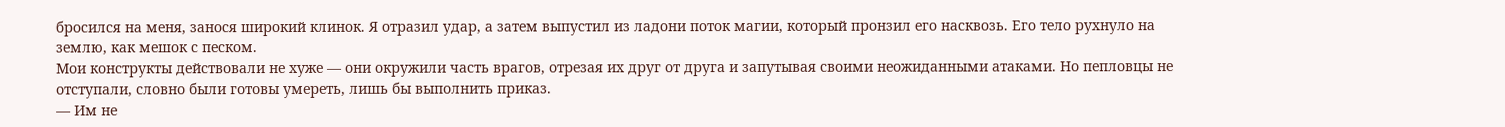бросился на меня, занося широкий клинок. Я отразил удар, а затем выпустил из ладони поток магии, который пронзил его насквозь. Его тело рухнуло на землю, как мешок с песком.
Мои конструкты действовали не хуже — они окружили часть врагов, отрезая их друг от друга и запутывая своими неожиданными атаками. Но пепловцы не отступали, словно были готовы умереть, лишь бы выполнить приказ.
— Им не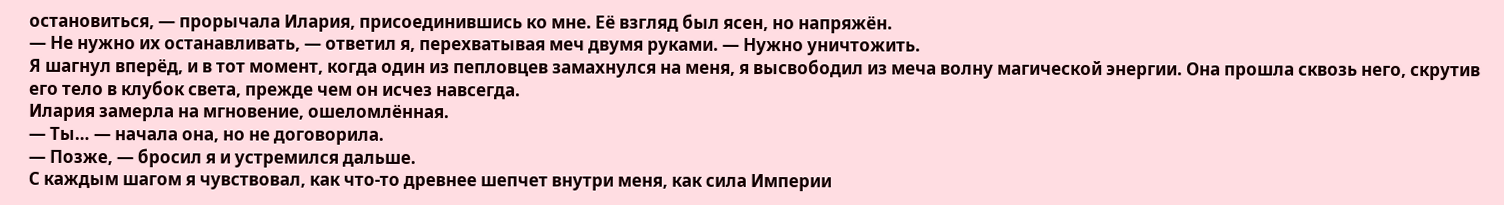остановиться, — прорычала Илария, присоединившись ко мне. Её взгляд был ясен, но напряжён.
— Не нужно их останавливать, — ответил я, перехватывая меч двумя руками. — Нужно уничтожить.
Я шагнул вперёд, и в тот момент, когда один из пепловцев замахнулся на меня, я высвободил из меча волну магической энергии. Она прошла сквозь него, скрутив его тело в клубок света, прежде чем он исчез навсегда.
Илария замерла на мгновение, ошеломлённая.
— Ты… — начала она, но не договорила.
— Позже, — бросил я и устремился дальше.
С каждым шагом я чувствовал, как что-то древнее шепчет внутри меня, как сила Империи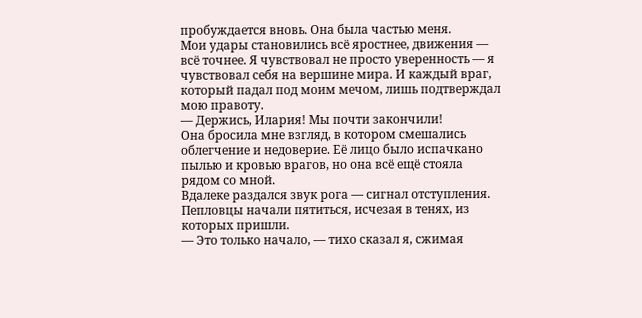пробуждается вновь. Она была частью меня.
Мои удары становились всё яростнее, движения — всё точнее. Я чувствовал не просто уверенность — я чувствовал себя на вершине мира. И каждый враг, который падал под моим мечом, лишь подтверждал мою правоту.
— Держись, Илария! Мы почти закончили!
Она бросила мне взгляд, в котором смешались облегчение и недоверие. Её лицо было испачкано пылью и кровью врагов, но она всё ещё стояла рядом со мной.
Вдалеке раздался звук рога — сигнал отступления. Пепловцы начали пятиться, исчезая в тенях, из которых пришли.
— Это только начало, — тихо сказал я, сжимая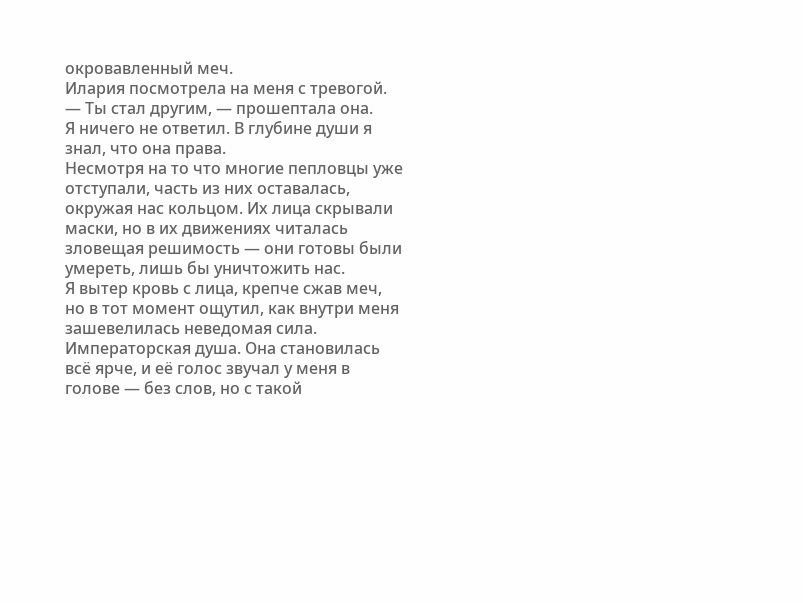окровавленный меч.
Илария посмотрела на меня с тревогой.
— Ты стал другим, — прошептала она.
Я ничего не ответил. В глубине души я знал, что она права.
Несмотря на то что многие пепловцы уже отступали, часть из них оставалась, окружая нас кольцом. Их лица скрывали маски, но в их движениях читалась зловещая решимость — они готовы были умереть, лишь бы уничтожить нас.
Я вытер кровь с лица, крепче сжав меч, но в тот момент ощутил, как внутри меня зашевелилась неведомая сила. Императорская душа. Она становилась всё ярче, и её голос звучал у меня в голове — без слов, но с такой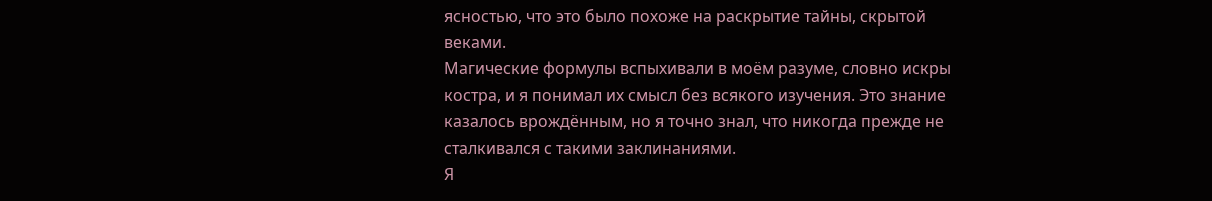ясностью, что это было похоже на раскрытие тайны, скрытой веками.
Магические формулы вспыхивали в моём разуме, словно искры костра, и я понимал их смысл без всякого изучения. Это знание казалось врождённым, но я точно знал, что никогда прежде не сталкивался с такими заклинаниями.
Я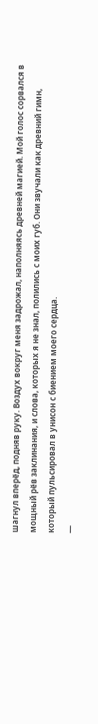шагнул вперёд, подняв руку. Воздух вокруг меня задрожал, наполняясь древней магией. Мой голос сорвался в мощный рёв заклинания, и слова, которых я не знал, полились с моих губ. Они звучали как древний гимн, который пульсировал в унисон с биением моего сердца.
—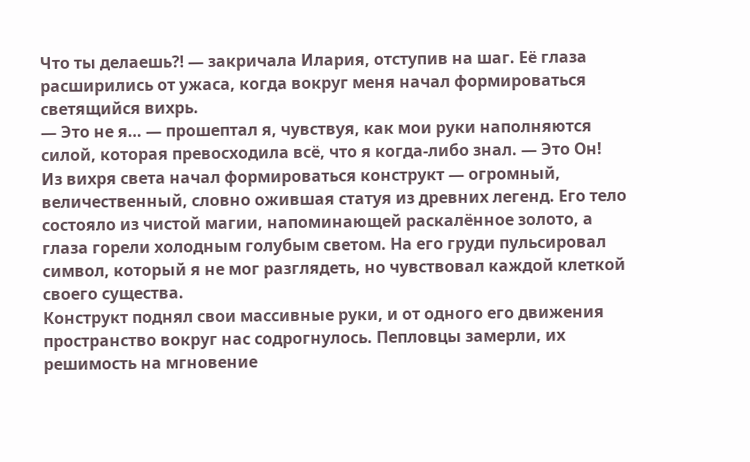Что ты делаешь⁈ — закричала Илария, отступив на шаг. Её глаза расширились от ужаса, когда вокруг меня начал формироваться светящийся вихрь.
— Это не я… — прошептал я, чувствуя, как мои руки наполняются силой, которая превосходила всё, что я когда-либо знал. — Это Он!
Из вихря света начал формироваться конструкт — огромный, величественный, словно ожившая статуя из древних легенд. Его тело состояло из чистой магии, напоминающей раскалённое золото, а глаза горели холодным голубым светом. На его груди пульсировал символ, который я не мог разглядеть, но чувствовал каждой клеткой своего существа.
Конструкт поднял свои массивные руки, и от одного его движения пространство вокруг нас содрогнулось. Пепловцы замерли, их решимость на мгновение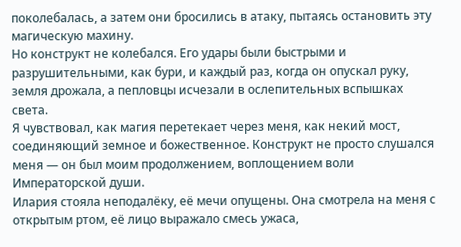поколебалась, а затем они бросились в атаку, пытаясь остановить эту магическую махину.
Но конструкт не колебался. Его удары были быстрыми и разрушительными, как бури, и каждый раз, когда он опускал руку, земля дрожала, а пепловцы исчезали в ослепительных вспышках света.
Я чувствовал, как магия перетекает через меня, как некий мост, соединяющий земное и божественное. Конструкт не просто слушался меня — он был моим продолжением, воплощением воли Императорской души.
Илария стояла неподалёку, её мечи опущены. Она смотрела на меня с открытым ртом, её лицо выражало смесь ужаса,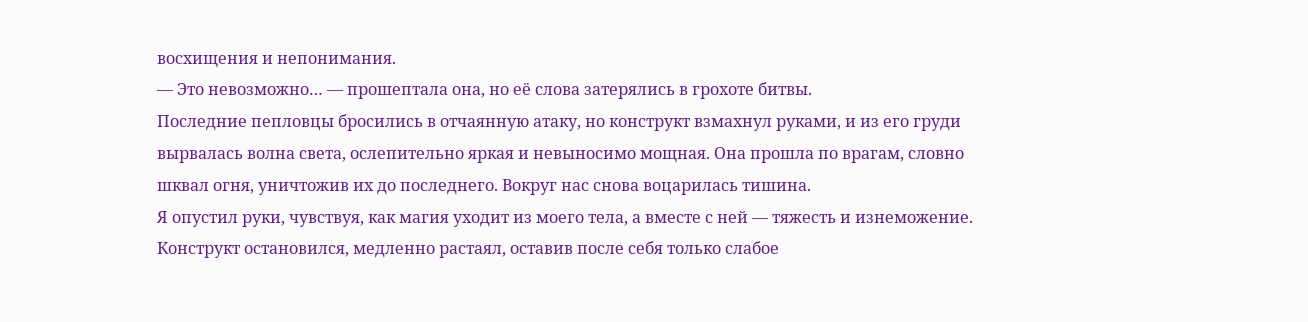восхищения и непонимания.
— Это невозможно… — прошептала она, но её слова затерялись в грохоте битвы.
Последние пепловцы бросились в отчаянную атаку, но конструкт взмахнул руками, и из его груди вырвалась волна света, ослепительно яркая и невыносимо мощная. Она прошла по врагам, словно шквал огня, уничтожив их до последнего. Вокруг нас снова воцарилась тишина.
Я опустил руки, чувствуя, как магия уходит из моего тела, а вместе с ней — тяжесть и изнеможение. Конструкт остановился, медленно растаял, оставив после себя только слабое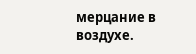мерцание в воздухе.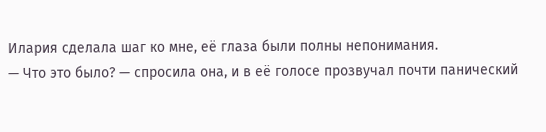Илария сделала шаг ко мне, её глаза были полны непонимания.
— Что это было? — спросила она, и в её голосе прозвучал почти панический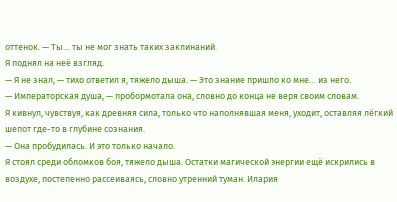оттенок. — Ты… ты не мог знать таких заклинаний.
Я поднял на неё взгляд.
— Я не знал, — тихо ответил я, тяжело дыша. — Это знание пришло ко мне… из него.
— Императорская душа, — пробормотала она, словно до конца не веря своим словам.
Я кивнул, чувствуя, как древняя сила, только что наполнявшая меня, уходит, оставляя лёгкий шепот где-то в глубине сознания.
— Она пробудилась. И это только начало.
Я стоял среди обломков боя, тяжело дыша. Остатки магической энергии ещё искрились в воздухе, постепенно рассеиваясь, словно утренний туман. Илария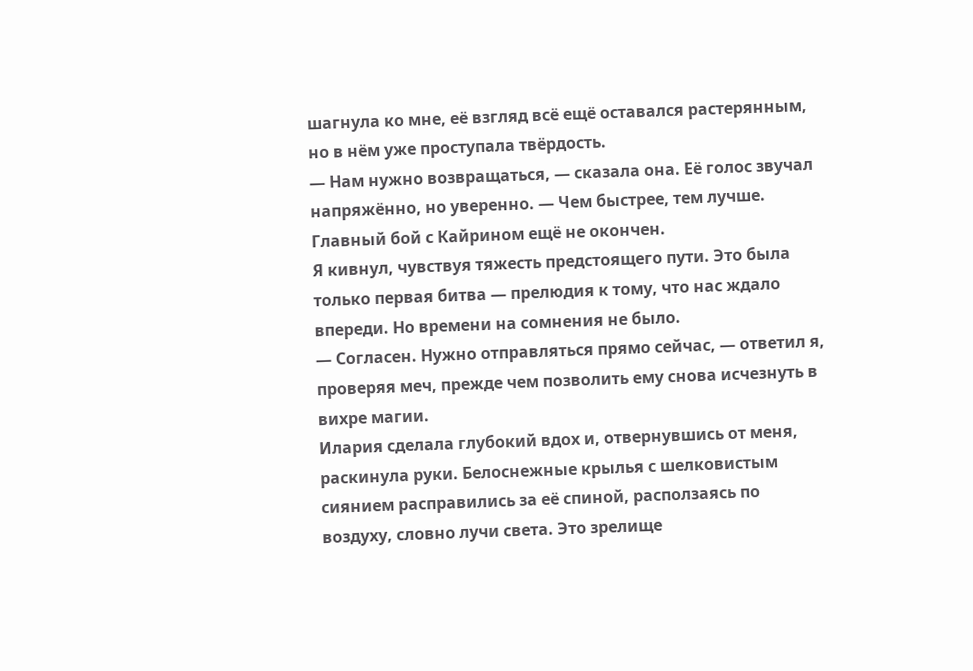шагнула ко мне, её взгляд всё ещё оставался растерянным, но в нём уже проступала твёрдость.
— Нам нужно возвращаться, — сказала она. Её голос звучал напряжённо, но уверенно. — Чем быстрее, тем лучше. Главный бой с Кайрином ещё не окончен.
Я кивнул, чувствуя тяжесть предстоящего пути. Это была только первая битва — прелюдия к тому, что нас ждало впереди. Но времени на сомнения не было.
— Согласен. Нужно отправляться прямо сейчас, — ответил я, проверяя меч, прежде чем позволить ему снова исчезнуть в вихре магии.
Илария сделала глубокий вдох и, отвернувшись от меня, раскинула руки. Белоснежные крылья с шелковистым сиянием расправились за её спиной, расползаясь по воздуху, словно лучи света. Это зрелище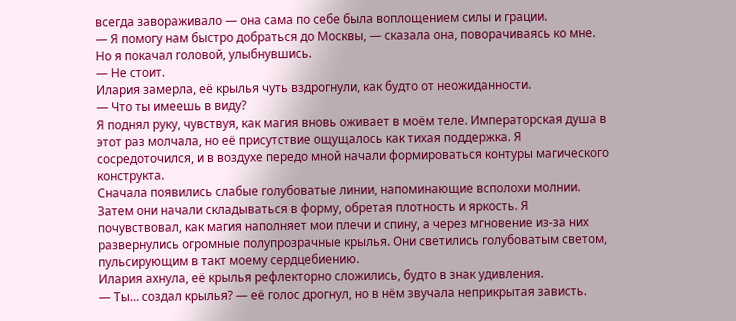всегда завораживало — она сама по себе была воплощением силы и грации.
— Я помогу нам быстро добраться до Москвы, — сказала она, поворачиваясь ко мне.
Но я покачал головой, улыбнувшись.
— Не стоит.
Илария замерла, её крылья чуть вздрогнули, как будто от неожиданности.
— Что ты имеешь в виду?
Я поднял руку, чувствуя, как магия вновь оживает в моём теле. Императорская душа в этот раз молчала, но её присутствие ощущалось как тихая поддержка. Я сосредоточился, и в воздухе передо мной начали формироваться контуры магического конструкта.
Сначала появились слабые голубоватые линии, напоминающие всполохи молнии. Затем они начали складываться в форму, обретая плотность и яркость. Я почувствовал, как магия наполняет мои плечи и спину, а через мгновение из-за них развернулись огромные полупрозрачные крылья. Они светились голубоватым светом, пульсирующим в такт моему сердцебиению.
Илария ахнула, её крылья рефлекторно сложились, будто в знак удивления.
— Ты… создал крылья? — её голос дрогнул, но в нём звучала неприкрытая зависть.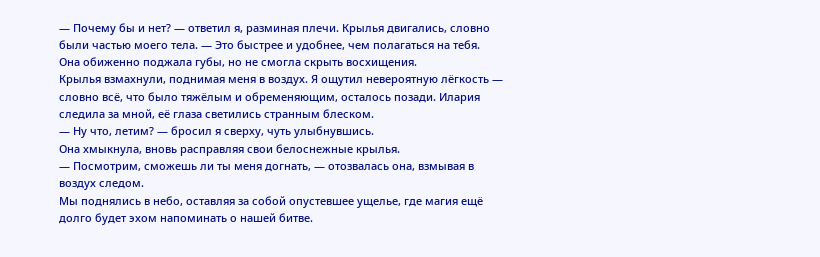— Почему бы и нет? — ответил я, разминая плечи. Крылья двигались, словно были частью моего тела. — Это быстрее и удобнее, чем полагаться на тебя.
Она обиженно поджала губы, но не смогла скрыть восхищения.
Крылья взмахнули, поднимая меня в воздух. Я ощутил невероятную лёгкость — словно всё, что было тяжёлым и обременяющим, осталось позади. Илария следила за мной, её глаза светились странным блеском.
— Ну что, летим? — бросил я сверху, чуть улыбнувшись.
Она хмыкнула, вновь расправляя свои белоснежные крылья.
— Посмотрим, сможешь ли ты меня догнать, — отозвалась она, взмывая в воздух следом.
Мы поднялись в небо, оставляя за собой опустевшее ущелье, где магия ещё долго будет эхом напоминать о нашей битве.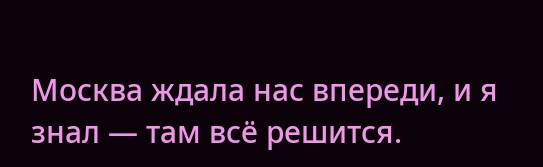Москва ждала нас впереди, и я знал — там всё решится.